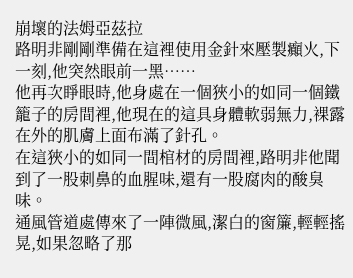崩壞的法姆亞茲拉
路明非剛剛準備在這裡使用金針來壓製癲火,下一刻,他突然眼前一黑……
他再次睜眼時,他身處在一個狹小的如同一個鐵籠子的房間裡,他現在的這具身體軟弱無力,裸露在外的肌膚上面布滿了針孔。
在這狹小的如同一間棺材的房間裡,路明非他聞到了一股刺鼻的血腥味,還有一股腐肉的酸臭味。
通風管道處傳來了一陣微風,潔白的窗簾,輕輕搖晃,如果忽略了那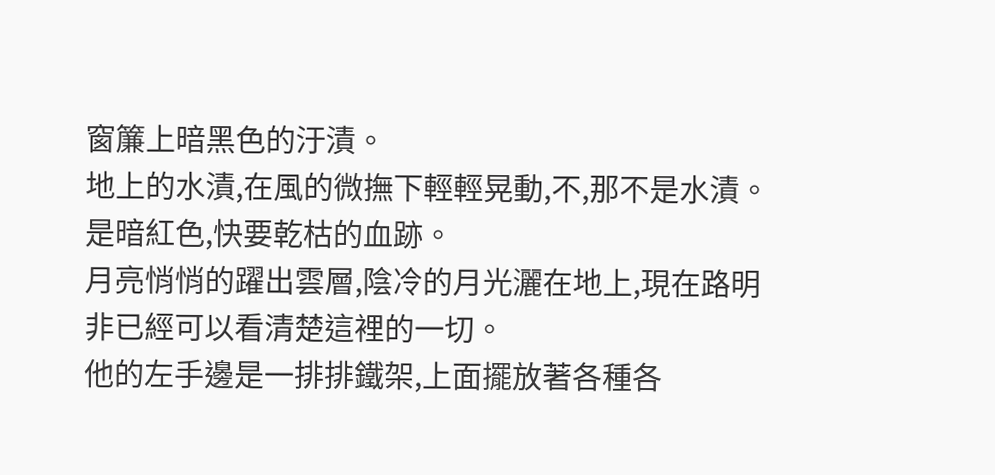窗簾上暗黑色的汙漬。
地上的水漬,在風的微撫下輕輕晃動,不,那不是水漬。是暗紅色,快要乾枯的血跡。
月亮悄悄的躍出雲層,陰冷的月光灑在地上,現在路明非已經可以看清楚這裡的一切。
他的左手邊是一排排鐵架,上面擺放著各種各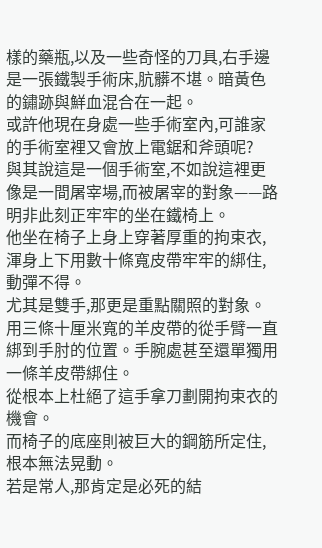樣的藥瓶,以及一些奇怪的刀具,右手邊是一張鐵製手術床,肮髒不堪。暗黃色的鏽跡與鮮血混合在一起。
或許他現在身處一些手術室內,可誰家的手術室裡又會放上電鋸和斧頭呢?
與其說這是一個手術室,不如說這裡更像是一間屠宰場,而被屠宰的對象——路明非此刻正牢牢的坐在鐵椅上。
他坐在椅子上身上穿著厚重的拘束衣,渾身上下用數十條寬皮帶牢牢的綁住,動彈不得。
尤其是雙手,那更是重點關照的對象。用三條十厘米寬的羊皮帶的從手臂一直綁到手肘的位置。手腕處甚至還單獨用一條羊皮帶綁住。
從根本上杜絕了這手拿刀劃開拘束衣的機會。
而椅子的底座則被巨大的鋼筋所定住,根本無法晃動。
若是常人,那肯定是必死的結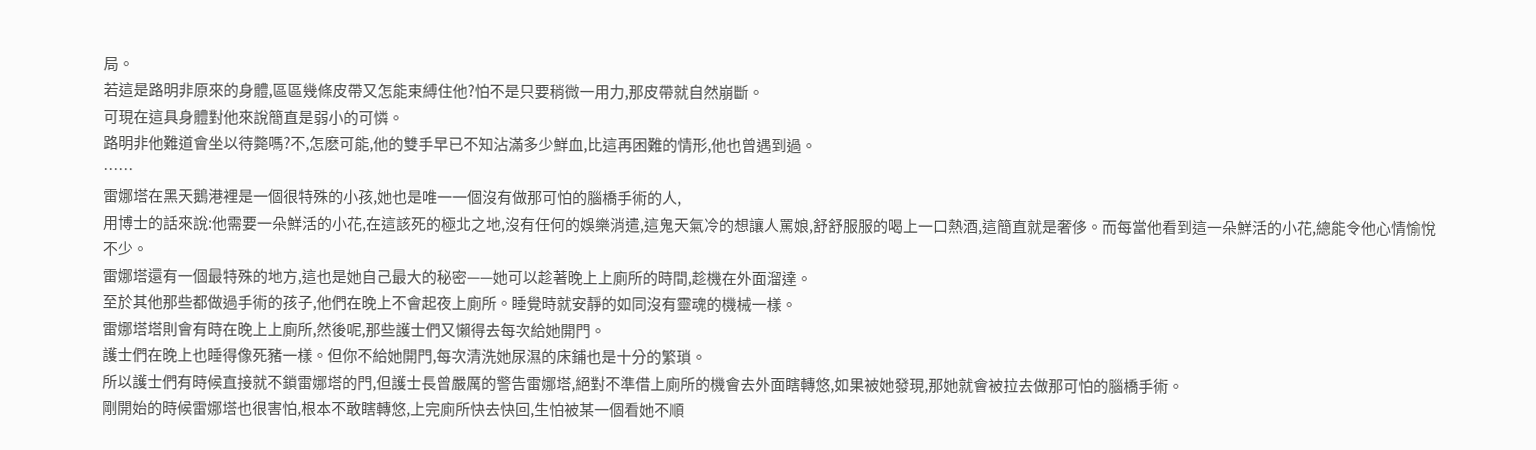局。
若這是路明非原來的身體,區區幾條皮帶又怎能束縛住他?怕不是只要稍微一用力,那皮帶就自然崩斷。
可現在這具身體對他來說簡直是弱小的可憐。
路明非他難道會坐以待斃嗎?不,怎麽可能,他的雙手早已不知沾滿多少鮮血,比這再困難的情形,他也曾遇到過。
……
雷娜塔在黑天鵝港裡是一個很特殊的小孩,她也是唯一一個沒有做那可怕的腦橋手術的人,
用博士的話來說:他需要一朵鮮活的小花,在這該死的極北之地,沒有任何的娛樂消遣,這鬼天氣冷的想讓人罵娘,舒舒服服的喝上一口熱酒,這簡直就是奢侈。而每當他看到這一朵鮮活的小花,總能令他心情愉悅不少。
雷娜塔還有一個最特殊的地方,這也是她自己最大的秘密——她可以趁著晚上上廁所的時間,趁機在外面溜達。
至於其他那些都做過手術的孩子,他們在晚上不會起夜上廁所。睡覺時就安靜的如同沒有靈魂的機械一樣。
雷娜塔塔則會有時在晚上上廁所,然後呢,那些護士們又懶得去每次給她開門。
護士們在晚上也睡得像死豬一樣。但你不給她開門,每次清洗她尿濕的床鋪也是十分的繁瑣。
所以護士們有時候直接就不鎖雷娜塔的門,但護士長曾嚴厲的警告雷娜塔,絕對不準借上廁所的機會去外面瞎轉悠,如果被她發現,那她就會被拉去做那可怕的腦橋手術。
剛開始的時候雷娜塔也很害怕,根本不敢瞎轉悠,上完廁所快去快回,生怕被某一個看她不順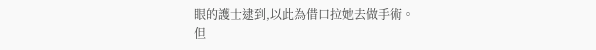眼的護士逮到,以此為借口拉她去做手術。
但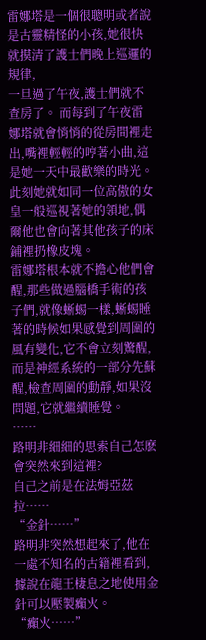雷娜塔是一個很聰明或者說是古靈精怪的小孩,她很快就摸清了護士們晚上巡邏的規律,
一旦過了午夜,護士們就不查房了。 而每到了午夜雷娜塔就會悄悄的從房間裡走出,嘴裡輕輕的哼著小曲,這是她一天中最歡樂的時光。
此刻她就如同一位高傲的女皇一般巡視著她的領地,偶爾他也會向著其他孩子的床鋪裡扔橡皮塊。
雷娜塔根本就不擔心他們會醒,那些做過腦橋手術的孩子們,就像蜥蜴一樣,蜥蜴睡著的時候如果感覺到周圍的風有變化,它不會立刻驚醒,而是神經系統的一部分先蘇醒,檢查周圍的動靜,如果沒問題,它就繼續睡覺。
……
路明非細細的思索自己怎麽會突然來到這裡?
自己之前是在法姆亞茲拉……
“金針……”
路明非突然想起來了,他在一處不知名的古籍裡看到,據說在龍王棲息之地使用金針可以壓製癲火。
“癲火……”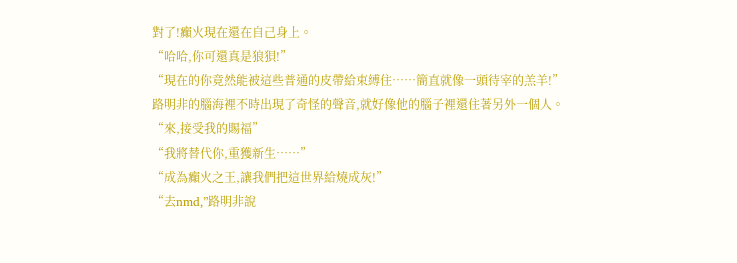對了!癲火現在還在自己身上。
“哈哈,你可還真是狼狽!”
“現在的你竟然能被這些普通的皮帶給束縛住……簡直就像一頭待宰的羔羊!”
路明非的腦海裡不時出現了奇怪的聲音,就好像他的腦子裡還住著另外一個人。
“來,接受我的賜福”
“我將替代你,重獲新生……”
“成為癲火之王,讓我們把這世界給燒成灰!”
“去nmd,”路明非說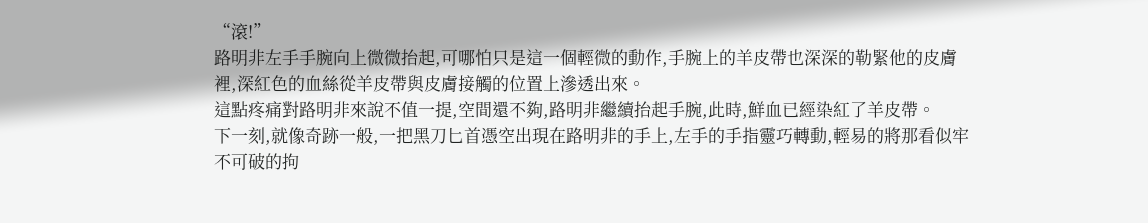“滾!”
路明非左手手腕向上微微抬起,可哪怕只是這一個輕微的動作,手腕上的羊皮帶也深深的勒緊他的皮膚裡,深紅色的血絲從羊皮帶與皮膚接觸的位置上滲透出來。
這點疼痛對路明非來說不值一提,空間還不夠,路明非繼續抬起手腕,此時,鮮血已經染紅了羊皮帶。
下一刻,就像奇跡一般,一把黑刀匕首憑空出現在路明非的手上,左手的手指靈巧轉動,輕易的將那看似牢不可破的拘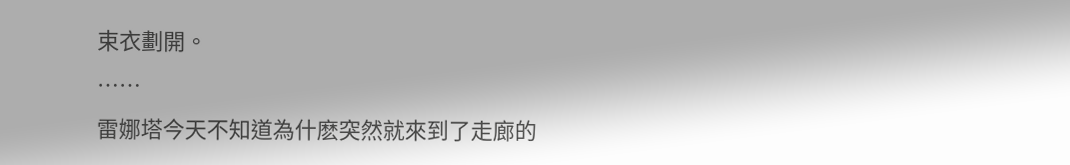束衣劃開。
……
雷娜塔今天不知道為什麽突然就來到了走廊的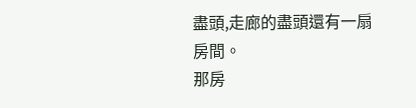盡頭,走廊的盡頭還有一扇房間。
那房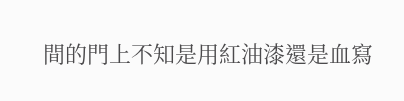間的門上不知是用紅油漆還是血寫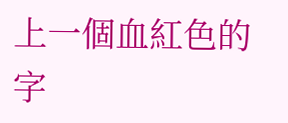上一個血紅色的字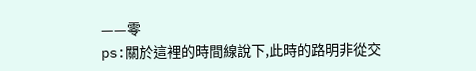——零
ps:關於這裡的時間線說下,此時的路明非從交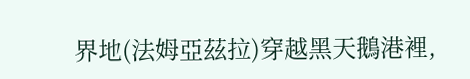界地(法姆亞茲拉)穿越黑天鵝港裡,